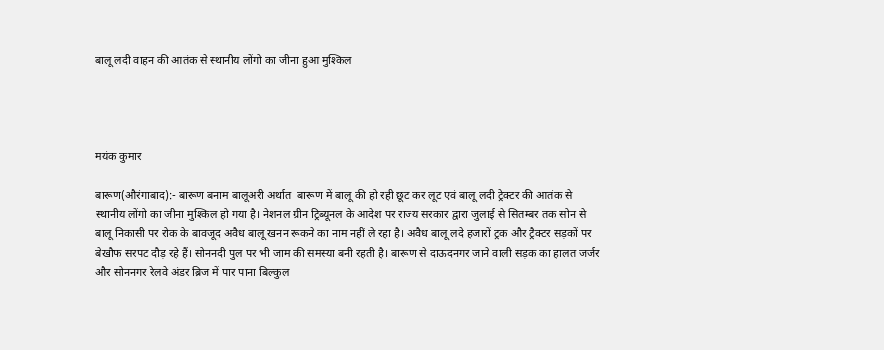बालू लदी वाहन की आतंक से स्थानीय लोंगो का जीना हुआ मुश्किल




मयंक कुमार

बारूण(औरंगाबाद):- बारूण बनाम बालूअरी अर्थात  बारूण में बालू की हो रही छूट कर लूट एवं बालू लदी ट्रेक्टर की आतंक से स्थानीय लोंगो का जीना मुश्किल हो गया है। नेशनल ग्रीन ट्रिब्यूनल के आदेश पर राज्य सरकार द्वारा जुलाई से सितम्बर तक सोन से बालू निकासी पर रोक के बावजूद अवैध बालू खनन रूकने का नाम नहीं ले रहा है। अवैध बालू लदे हजारों ट्रक और ट्रैक्टर सड़कों पर बेखौफ सरपट दौड़ रहे हैं। सोननदी पुल पर भी जाम की समस्या बनी रहती है। बारूण से दाऊदनगर जाने वाली सड़क का हालत जर्जर और सोननगर रेलवे अंडर ब्रिज में पार पाना बिल्कुल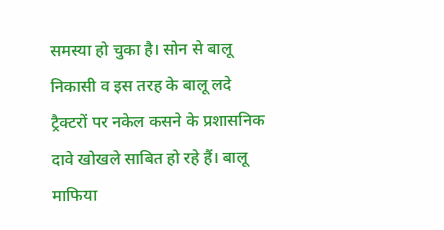समस्या हो चुका है। सोन से बालू निकासी व इस तरह के बालू लदे ट्रैक्टरों पर नकेल कसने के प्रशासनिक दावे खोखले साबित हो रहे हैं। बालू माफिया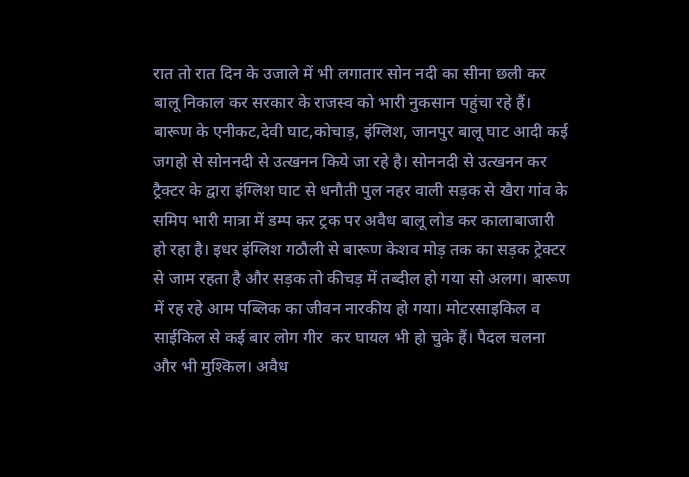रात तो रात दिन के उजाले में भी लगातार सोन नदी का सीना छली कर बालू निकाल कर सरकार के राजस्व को भारी नुकसान पहुंचा रहे हैं। बारूण के एनीकट,देवी घाट,कोचाड़, इंग्लिश, जानपुर बालू घाट आदी कई जगहो से सोननदी से उत्खनन किये जा रहे है। सोननदी से उत्खनन कर ट्रैक्टर के द्वारा इंग्लिश घाट से धनौती पुल नहर वाली सड़क से खैरा गांव के समिप भारी मात्रा में डम्प कर ट्रक पर अवैध बालू लोड कर कालाबाजारी हो रहा है। इधर इंग्लिश गठौली से बारूण केशव मोड़ तक का सड़क ट्रेक्टर से जाम रहता है और सड़क तो कीचड़ में तब्दील हो गया सो अलग। बारूण में रह रहे आम पब्लिक का जीवन नारकीय हो गया। मोटरसाइकिल व साईकिल से कई बार लोग गीर  कर घायल भी हो चुके हैं। पैदल चलना और भी मुश्किल। अवैध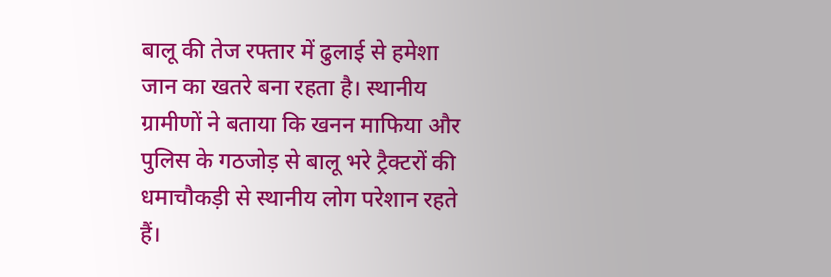बालू की तेज रफ्तार में ढुलाई से हमेशा जान का खतरे बना रहता है। स्थानीय ग्रामीणों ने बताया कि खनन माफिया और पुलिस के गठजोड़ से बालू भरे ट्रैक्टरों की धमाचौकड़ी से स्थानीय लोग परेशान रहते हैं।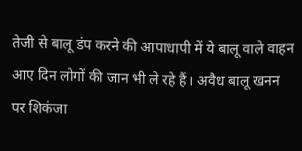तेजी से बालू डंप करने की आपाधापी में ये बालू वाले वाहन आए दिन लोगों की जान भी ले रहे हैं। अवैध बालू खनन पर शिकंजा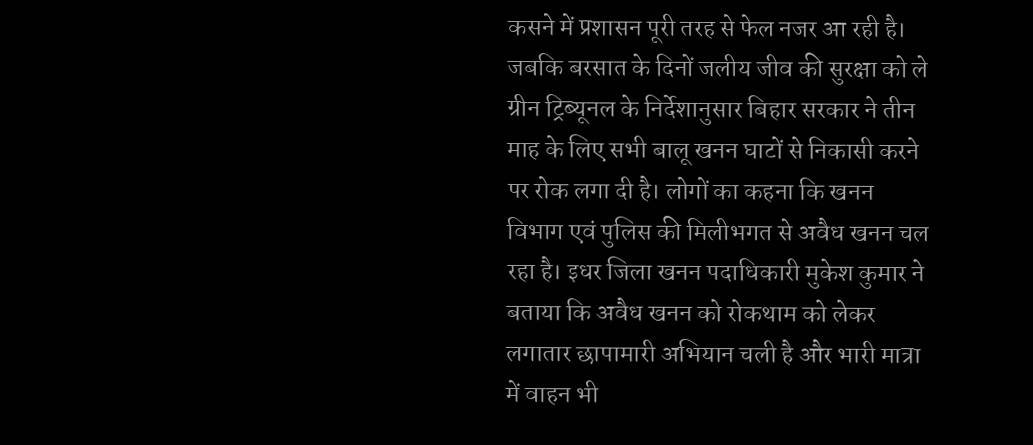कसने में प्रशासन पूरी तरह से फेल नजर आ रही है। जबकि बरसात के दिनों जलीय जीव की सुरक्षा को ले ग्रीन ट्रिब्यूनल के निर्देशानुसार बिहार सरकार ने तीन माह के लिए सभी बालू खनन घाटों से निकासी करने पर रोक लगा दी है। लोगों का कहना कि खनन विभाग एवं पुलिस की मिलीभगत से अवैध खनन चल रहा है। इधर जिला खनन पदाधिकारी मुकेश कुमार ने बताया कि अवैध खनन को रोकथाम को लेकर लगातार छापामारी अभियान चली है और भारी मात्रा में वाहन भी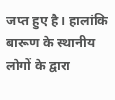जप्त हुए है। हालांकि बारूण के स्थानीय लोगों के द्वारा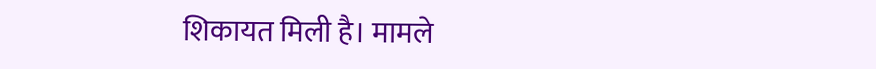शिकायत मिली है। मामले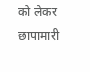को लेकर छापामारी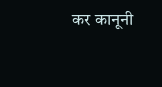कर कानूनी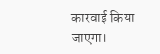कारवाई किया जाएगा।